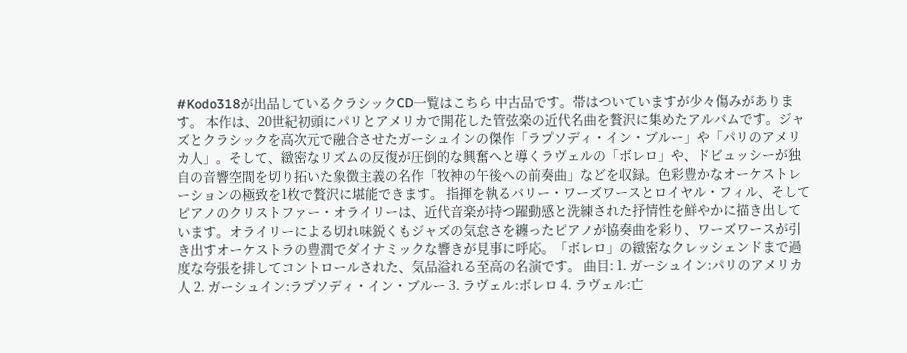#Kodo318が出品しているクラシックCD一覧はこちら 中古品です。帯はついていますが少々傷みがあります。 本作は、20世紀初頭にパリとアメリカで開花した管弦楽の近代名曲を贅沢に集めたアルバムです。ジャズとクラシックを高次元で融合させたガーシュインの傑作「ラプソディ・イン・ブルー」や「パリのアメリカ人」。そして、緻密なリズムの反復が圧倒的な興奮へと導くラヴェルの「ボレロ」や、ドビュッシーが独自の音響空間を切り拓いた象徴主義の名作「牧神の午後への前奏曲」などを収録。色彩豊かなオーケストレーションの極致を1枚で贅沢に堪能できます。 指揮を執るバリー・ワーズワースとロイヤル・フィル、そしてピアノのクリストファー・オライリーは、近代音楽が持つ躍動感と洗練された抒情性を鮮やかに描き出しています。オライリーによる切れ味鋭くもジャズの気怠さを纏ったピアノが協奏曲を彩り、ワーズワースが引き出すオーケストラの豊潤でダイナミックな響きが見事に呼応。「ボレロ」の緻密なクレッシェンドまで過度な夸張を排してコントロールされた、気品溢れる至高の名演です。 曲目: 1. ガーシュイン:パリのアメリカ人 2. ガーシュイン:ラプソディ・イン・ブルー 3. ラヴェル:ボレロ 4. ラヴェル:亡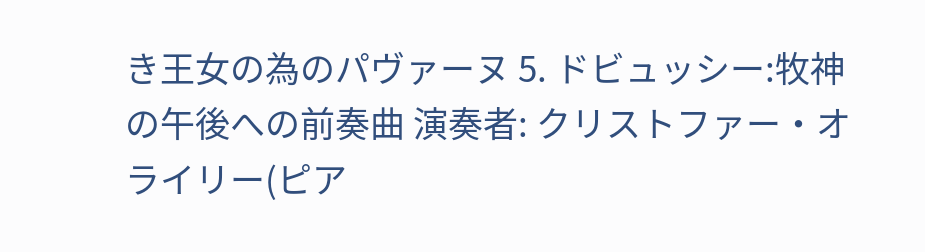き王女の為のパヴァーヌ 5. ドビュッシー:牧神の午後への前奏曲 演奏者: クリストファー・オライリー(ピア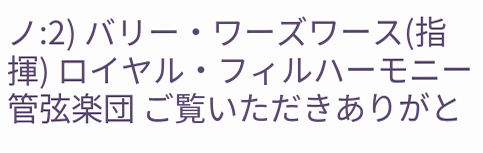ノ:2) バリー・ワーズワース(指揮) ロイヤル・フィルハーモニー管弦楽団 ご覧いただきありがと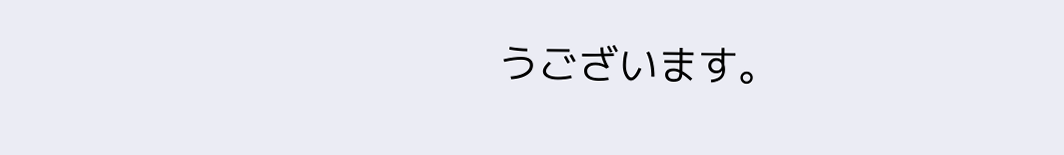うございます。